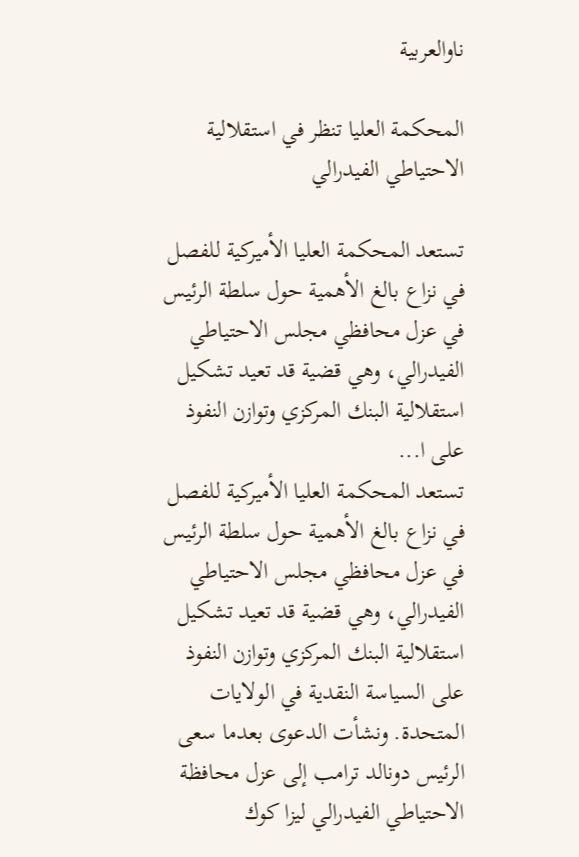ناوالعربية

المحكمة العليا تنظر في استقلالية الاحتياطي الفيدرالي

تستعد المحكمة العليا الأميركية للفصل في نزاع بالغ الأهمية حول سلطة الرئيس في عزل محافظي مجلس الاحتياطي الفيدرالي، وهي قضية قد تعيد تشكيل استقلالية البنك المركزي وتوازن النفوذ على ا...
تستعد المحكمة العليا الأميركية للفصل في نزاع بالغ الأهمية حول سلطة الرئيس في عزل محافظي مجلس الاحتياطي الفيدرالي، وهي قضية قد تعيد تشكيل استقلالية البنك المركزي وتوازن النفوذ على السياسة النقدية في الولايات المتحدة. ونشأت الدعوى بعدما سعى الرئيس دونالد ترامب إلى عزل محافظة الاحتياطي الفيدرالي ليزا كوك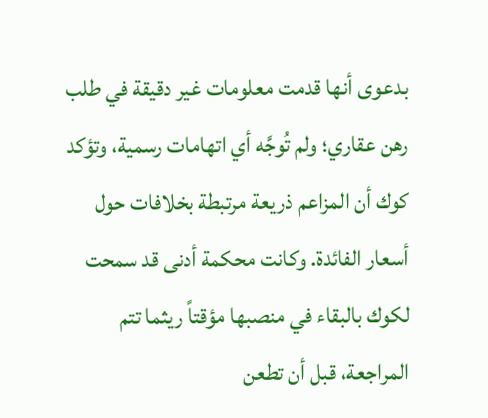بدعوى أنها قدمت معلومات غير دقيقة في طلب رهن عقاري؛ ولم تُوجَّه أي اتهامات رسمية، وتؤكد كوك أن المزاعم ذريعة مرتبطة بخلافات حول أسعار الفائدة. وكانت محكمة أدنى قد سمحت لكوك بالبقاء في منصبها مؤقتاً ريثما تتم المراجعة، قبل أن تطعن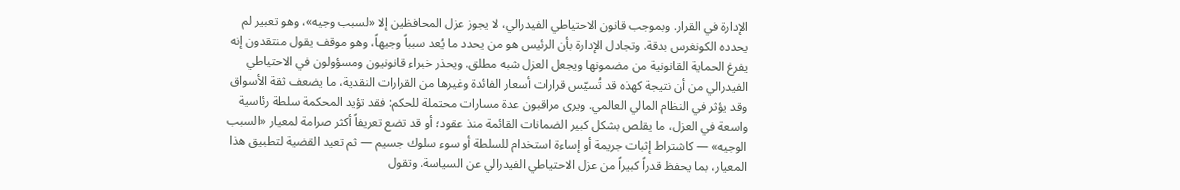الإدارة في القرار. وبموجب قانون الاحتياطي الفيدرالي، لا يجوز عزل المحافظين إلا «لسبب وجيه»، وهو تعبير لم يحدده الكونغرس بدقة. وتجادل الإدارة بأن الرئيس هو من يحدد ما يُعد سبباً وجيهاً، وهو موقف يقول منتقدون إنه يفرغ الحماية القانونية من مضمونها ويجعل العزل شبه مطلق. ويحذر خبراء قانونيون ومسؤولون في الاحتياطي الفيدرالي من أن نتيجة كهذه قد تُسيّس قرارات أسعار الفائدة وغيرها من القرارات النقدية، ما يضعف ثقة الأسواق وقد يؤثر في النظام المالي العالمي. ويرى مراقبون عدة مسارات محتملة للحكم: فقد تؤيد المحكمة سلطة رئاسية واسعة في العزل، ما يقلص بشكل كبير الضمانات القائمة منذ عقود؛ أو قد تضع تعريفاً أكثر صرامة لمعيار «السبب الوجيه» — كاشتراط إثبات جريمة أو إساءة استخدام للسلطة أو سوء سلوك جسيم — ثم تعيد القضية لتطبيق هذا المعيار، بما يحفظ قدراً كبيراً من عزل الاحتياطي الفيدرالي عن السياسة. وتقول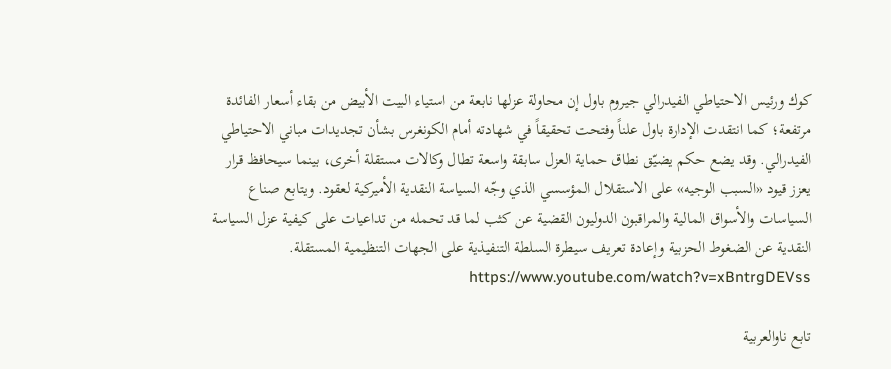كوك ورئيس الاحتياطي الفيدرالي جيروم باول إن محاولة عزلها نابعة من استياء البيت الأبيض من بقاء أسعار الفائدة مرتفعة؛ كما انتقدت الإدارة باول علناً وفتحت تحقيقاً في شهادته أمام الكونغرس بشأن تجديدات مباني الاحتياطي الفيدرالي. وقد يضع حكم يضيّق نطاق حماية العزل سابقة واسعة تطال وكالات مستقلة أخرى، بينما سيحافظ قرار يعزز قيود «السبب الوجيه» على الاستقلال المؤسسي الذي وجّه السياسة النقدية الأميركية لعقود. ويتابع صناع السياسات والأسواق المالية والمراقبون الدوليون القضية عن كثب لما قد تحمله من تداعيات على كيفية عزل السياسة النقدية عن الضغوط الحزبية وإعادة تعريف سيطرة السلطة التنفيذية على الجهات التنظيمية المستقلة. https://www.youtube.com/watch?v=xBntrgDEVss

تابع ناوالعربية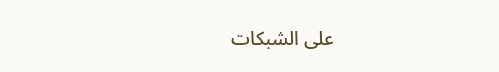على الشبكات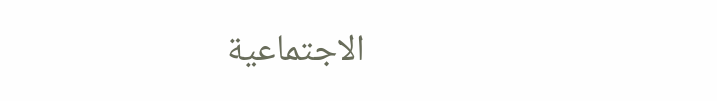الاجتماعية